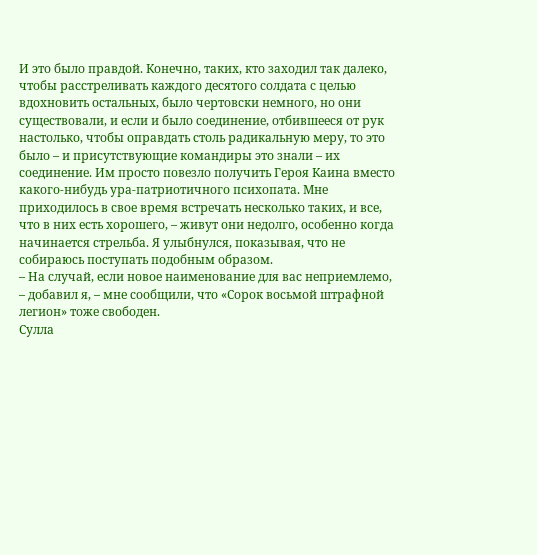И это было правдой. Конечно, таких, кто заходил так далеко, чтобы расстреливать каждого десятого солдата с целью вдохновить остальных, было чертовски немного, но они существовали, и если и было соединение, отбившееся от рук настолько, чтобы оправдать столь радикальную меру, то это было – и присутствующие командиры это знали – их соединение. Им просто повезло получить Героя Каина вместо какого-нибудь ура-патриотичного психопата. Мне приходилось в свое время встречать несколько таких, и все, что в них есть хорошего, – живут они недолго, особенно когда начинается стрельба. Я улыбнулся, показывая, что не собираюсь поступать подобным образом.
– На случай, если новое наименование для вас неприемлемо, – добавил я, – мне сообщили, что «Сорок восьмой штрафной легион» тоже свободен.
Сулла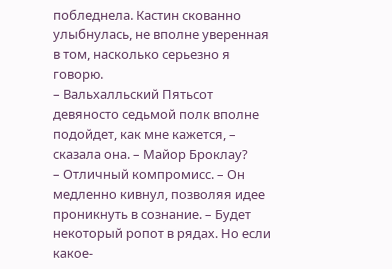побледнела. Кастин скованно улыбнулась, не вполне уверенная в том, насколько серьезно я говорю.
– Вальхалльский Пятьсот девяносто седьмой полк вполне подойдет, как мне кажется, – сказала она. – Майор Броклау?
– Отличный компромисс. – Он медленно кивнул, позволяя идее проникнуть в сознание. – Будет некоторый ропот в рядах. Но если какое-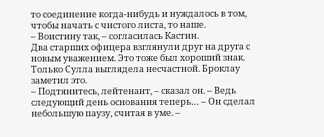то соединение когда-нибудь и нуждалось в том, чтобы начать с чистого листа, то наше.
– Воистину так, – согласилась Кастин.
Два старших офицера взглянули друг на друга с новым уважением. Это тоже был хороший знак.
Только Сулла выглядела несчастной. Броклау заметил это.
– Подтянитесь, лейтенант, – сказал он. – Ведь следующий день основания теперь… – Он сделал небольшую паузу, считая в уме. –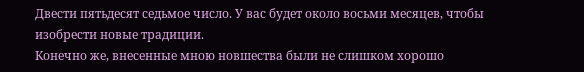Двести пятьдесят седьмое число. У вас будет около восьми месяцев, чтобы изобрести новые традиции.
Конечно же, внесенные мною новшества были не слишком хорошо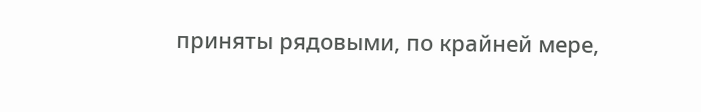приняты рядовыми, по крайней мере,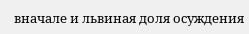вначале и львиная доля осуждения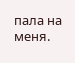пала на меня.